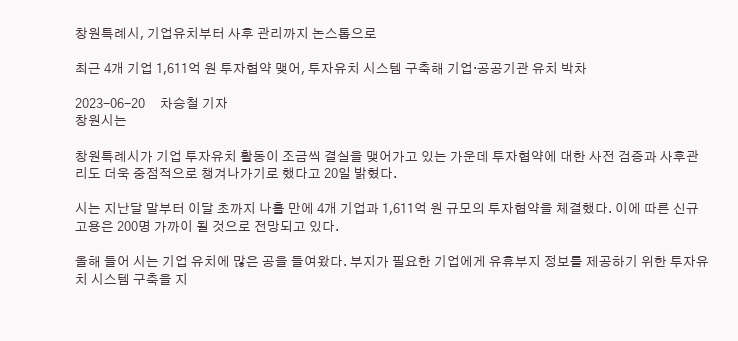창원특례시, 기업유치부터 사후 관리까지 논스톱으로

최근 4개 기업 1,611억 원 투자협약 맺어, 투자유치 시스템 구축해 기업·공공기관 유치 박차

2023-06-20     차승철 기자
창원시는

창원특례시가 기업 투자유치 활동이 조금씩 결실을 맺어가고 있는 가운데 투자협약에 대한 사전 검증과 사후관리도 더욱 중점적으로 챙겨나가기로 했다고 20일 밝혔다.

시는 지난달 말부터 이달 초까지 나흘 만에 4개 기업과 1,611억 원 규모의 투자협약을 체결했다. 이에 따른 신규고용은 200명 가까이 될 것으로 전망되고 있다.

올해 들어 시는 기업 유치에 많은 공을 들여왔다. 부지가 필요한 기업에게 유휴부지 정보를 제공하기 위한 투자유치 시스템 구축을 지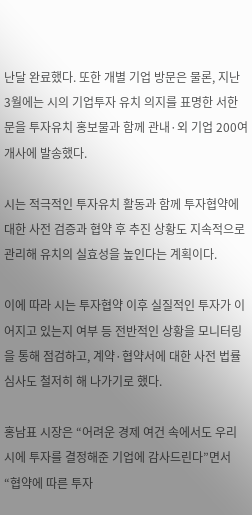난달 완료했다. 또한 개별 기업 방문은 물론, 지난 3월에는 시의 기업투자 유치 의지를 표명한 서한문을 투자유치 홍보물과 함께 관내·외 기업 200여 개사에 발송했다.

시는 적극적인 투자유치 활동과 함께 투자협약에 대한 사전 검증과 협약 후 추진 상황도 지속적으로 관리해 유치의 실효성을 높인다는 계획이다.

이에 따라 시는 투자협약 이후 실질적인 투자가 이어지고 있는지 여부 등 전반적인 상황을 모니터링을 통해 점검하고, 계약·협약서에 대한 사전 법률심사도 철저히 해 나가기로 했다.

홍남표 시장은 “어려운 경제 여건 속에서도 우리 시에 투자를 결정해준 기업에 감사드린다”면서 “협약에 따른 투자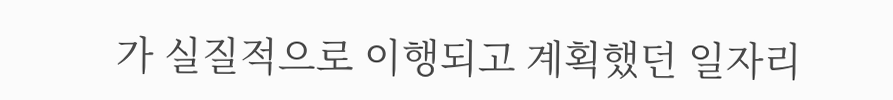가 실질적으로 이행되고 계획했던 일자리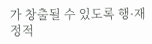가 창출될 수 있도록 행·재정적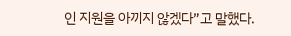인 지원을 아끼지 않겠다”고 말했다.